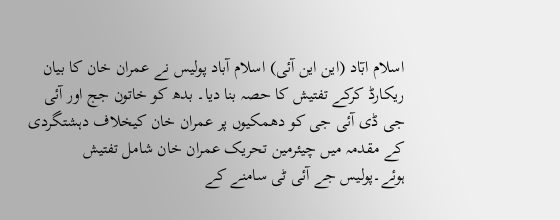اسلام ابٓاد (این این آئی) اسلام آباد پولیس نے عمران خان کا بیان ریکارڈ کرکے تفتیش کا حصہ بنا دیا۔ بدھ کو خاتون جج اور آئی جی ڈی آئی جی کو دھمکیوں پر عمران خان کیخلاف دہشتگردی کے مقدمہ میں چیئرمین تحریک عمران خان شامل تفتیش ہوئے۔پولیس جے آئی ٹی سامنے کے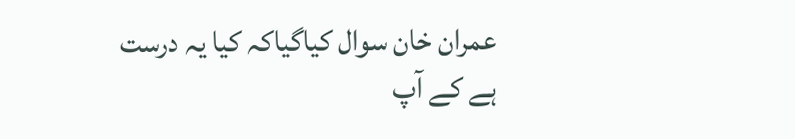عمران خان سوال کیاگیاکہ کیا یہ درست ہے کے آپ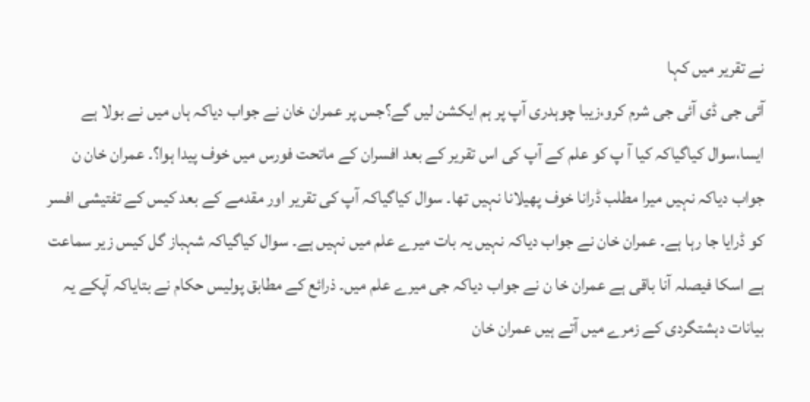نے تقریر میں کہا
آئی جی ڈی آئی جی شرم کرو،زیبا چوہدری آپ پر ہم ایکشن لیں گے؟جس پر عمران خان نے جواب دیاکہ ہاں میں نے بولا ہے ایسا،سوال کیاگیاکہ کیا آ پ کو علم کے آپ کی اس تقریر کے بعد افسران کے ماتحت فورس میں خوف پیدا ہوا؟۔ عمران خان ن جواب دیاکہ نہیں میرا مطلب ڈرانا خوف پھیلانا نہیں تھا۔ سوال کیاگیاکہ آپ کی تقریر اور مقدمے کے بعد کیس کے تفتیشی افسر کو ڈرایا جا رہا ہے۔ عمران خان نے جواب دیاکہ نہیں یہ بات میرے علم میں نہیں ہے۔ سوال کیاگیاکہ شہباز گل کیس زیر سماعت ہے اسکا فیصلہ آنا باقی ہے عمران خا ن نے جواب دیاکہ جی میرے علم میں۔ ذرائع کے مطابق پولیس حکام نے بتایاکہ آپکے یہ بیانات دہشتگردی کے زمرے میں آتے ہیں عمران خان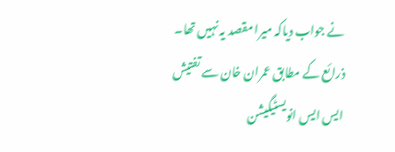نے جواب دیاکہ میرا مقصد یہ نہیں تھا۔ ذرائع کے مطابق عمران خان سے تفتیش ایس ایس انویسٹیگیشن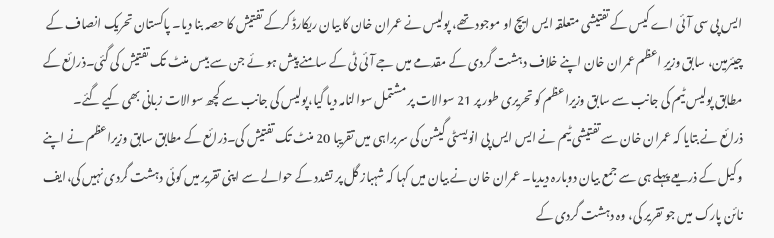ایس پی سی آئی اے کیس کے تفتیشی متعلقہ ایس ایچ او موجود تھے، پولیس نے عمران خان کا بیان ریکارڈ کرکے تفتیش کا حصہ بنا دیا۔ پاکستان تحریک انصاف کے چیئرمین، سابق وزیرِ اعظم عمران خان اپنے خلاف دہشت گردی کے مقدمے میں جے آئی ٹی کے سامنے پیش ہو ئے جن سے بیس منٹ تک تفتیش کی گئی۔ذرائع کے مطابق پولیس ٹیم کی جانب سے سابق وزیراعظم کو تحریری طور پر 21 سوالات پر مشتمل سوالنامہ دیا گیا،پولیس کی جانب سے کچھ سوالات زبانی بھی کیے گئے۔
ذرائع نے بتایا کہ عمران خان سے تفتیشی ٹیم نے ایس ایس پی انویسٹی گیشن کی سربراہی میں تقریبا 20 منٹ تک تفتیش کی۔ذرائع کے مطابق سابق وزیراعظم نے اپنے وکیل کے ذریعے پہلے ہی سے جمع بیان دوبارہ دیدیا۔ عمران خان نے بیان میں کہا کہ شہباز گل پر تشدد کے حوالے سے اپنی تقریر میں کوئی دہشت گردی نہیں کی،ایف نائن پارک میں جو تقریر کی، وہ دہشت گردی کے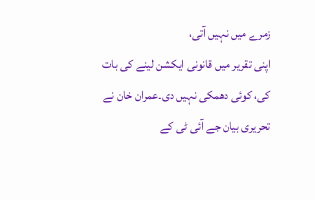زمرے میں نہیں آتی،
اپنی تقریر میں قانونی ایکشن لینے کی بات کی، کوئی دھمکی نہیں دی۔عمران خان نے تحریری بیان جے آئی ٹی کے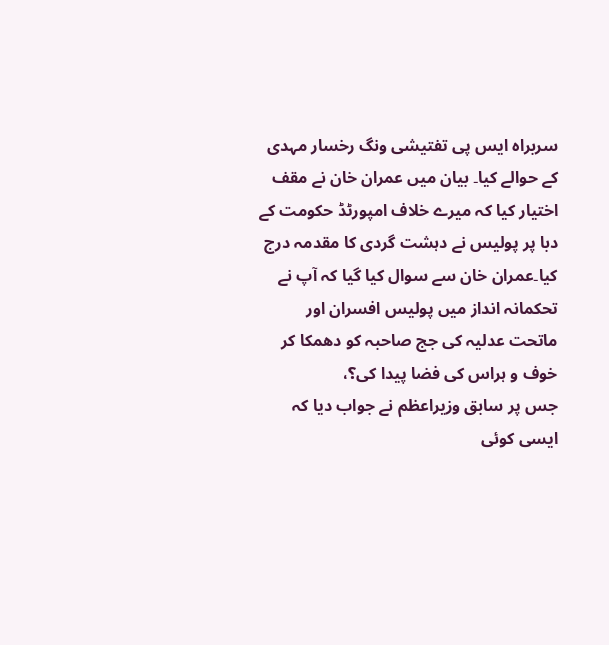سربراہ ایس پی تفتیشی ونگ رخسار مہدی کے حوالے کیا۔ بیان میں عمران خان نے مقف اختیار کیا کہ میرے خلاف امپورٹڈ حکومت کے دبا پر پولیس نے دہشت گردی کا مقدمہ درج کیا۔عمران خان سے سوال کیا گیا کہ آپ نے تحکمانہ انداز میں پولیس افسران اور ماتحت عدلیہ کی جج صاحبہ کو دھمکا کر خوف و ہراس کی فضا پیدا کی؟،
جس پر سابق وزیراعظم نے جواب دیا کہ ایسی کوئی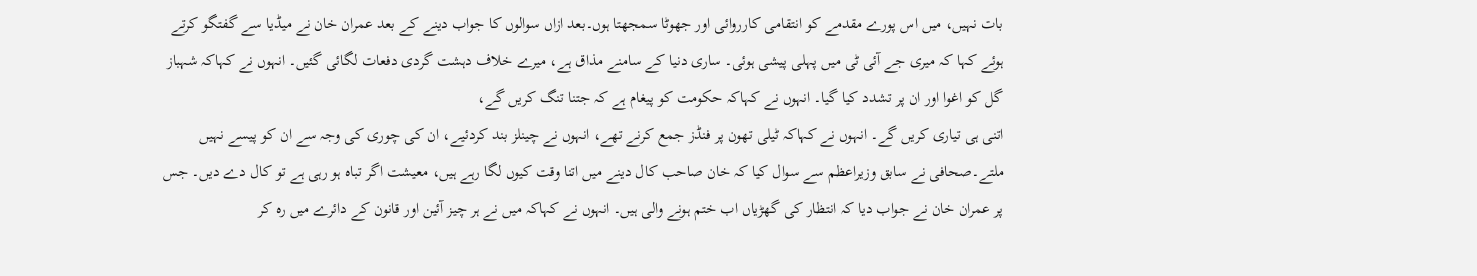بات نہیں، میں اس پورے مقدمے کو انتقامی کارروائی اور جھوٹا سمجھتا ہوں۔بعد ازاں سوالوں کا جواب دینے کے بعد عمران خان نے میڈیا سے گفتگو کرتے ہوئے کہا کہ میری جے آئی ٹی میں پہلی پیشی ہوئی۔ ساری دنیا کے سامنے مذاق ہے، میرے خلاف دہشت گردی دفعات لگائی گئیں۔ انہوں نے کہاکہ شہباز گل کو اغوا اور ان پر تشدد کیا گیا۔ انہوں نے کہاکہ حکومت کو پیغام ہے کہ جتنا تنگ کریں گے،
اتنی ہی تیاری کریں گے۔ انہوں نے کہاکہ ٹیلی تھون پر فنڈز جمع کرنے تھے، انہوں نے چینلز بند کردئیے، ان کی چوری کی وجہ سے ان کو پیسے نہیں ملتے۔صحافی نے سابق وزیراعظم سے سوال کیا کہ خان صاحب کال دینے میں اتنا وقت کیوں لگا رہے ہیں، معیشت اگر تباہ ہو رہی ہے تو کال دے دیں۔ جس پر عمران خان نے جواب دیا کہ انتظار کی گھڑیاں اب ختم ہونے والی ہیں۔ انہوں نے کہاکہ میں نے ہر چیز آئین اور قانون کے دائرے میں رہ کر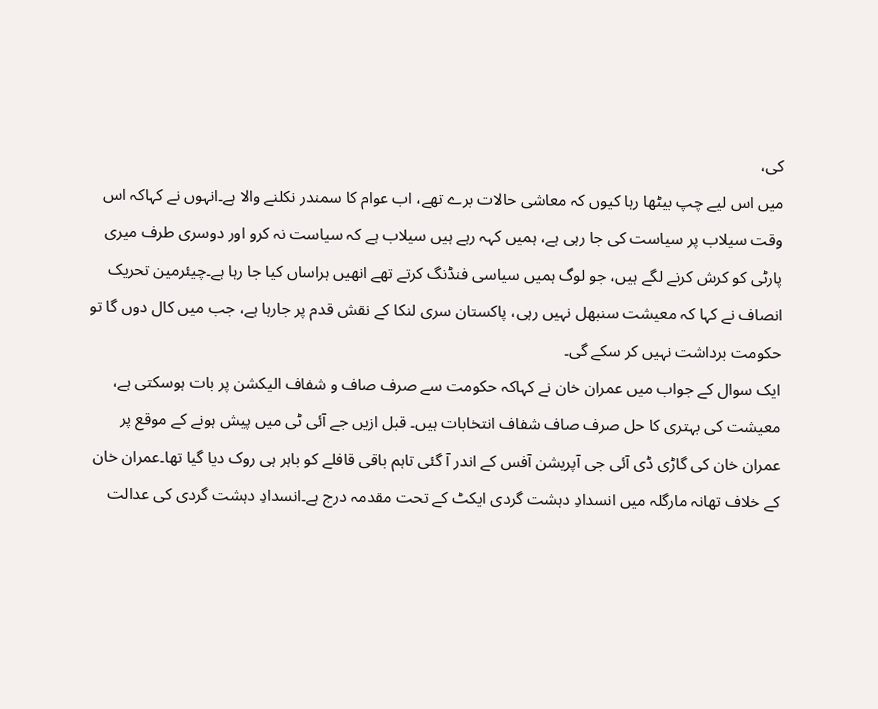کی،
میں اس لیے چپ بیٹھا رہا کیوں کہ معاشی حالات برے تھے، اب عوام کا سمندر نکلنے والا ہے۔انہوں نے کہاکہ اس وقت سیلاب پر سیاست کی جا رہی ہے، ہمیں کہہ رہے ہیں سیلاب ہے کہ سیاست نہ کرو اور دوسری طرف میری پارٹی کو کرش کرنے لگے ہیں، جو لوگ ہمیں سیاسی فنڈنگ کرتے تھے انھیں ہراساں کیا جا رہا ہے۔چیئرمین تحریک انصاف نے کہا کہ معیشت سنبھل نہیں رہی، پاکستان سری لنکا کے نقش قدم پر جارہا ہے، جب میں کال دوں گا تو حکومت برداشت نہیں کر سکے گی۔
ایک سوال کے جواب میں عمران خان نے کہاکہ حکومت سے صرف صاف و شفاف الیکشن پر بات ہوسکتی ہے، معیشت کی بہتری کا حل صرف صاف شفاف انتخابات ہیں۔ قبل ازیں جے آئی ٹی میں پیش ہونے کے موقع پر عمران خان کی گاڑی ڈی آئی جی آپریشن آفس کے اندر آ گئی تاہم باقی قافلے کو باہر ہی روک دیا گیا تھا۔عمران خان کے خلاف تھانہ مارگلہ میں انسدادِ دہشت گردی ایکٹ کے تحت مقدمہ درج ہے۔انسدادِ دہشت گردی کی عدالت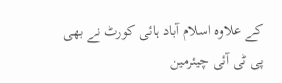کے علاوہ اسلام آباد ہائی کورٹ نے بھی پی ٹی آئی چیئرمین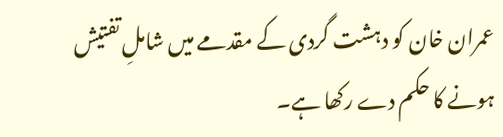عمران خان کو دہشت گردی کے مقدمے میں شاملِ تفتیش ہونے کا حکم دے رکھا ہے۔